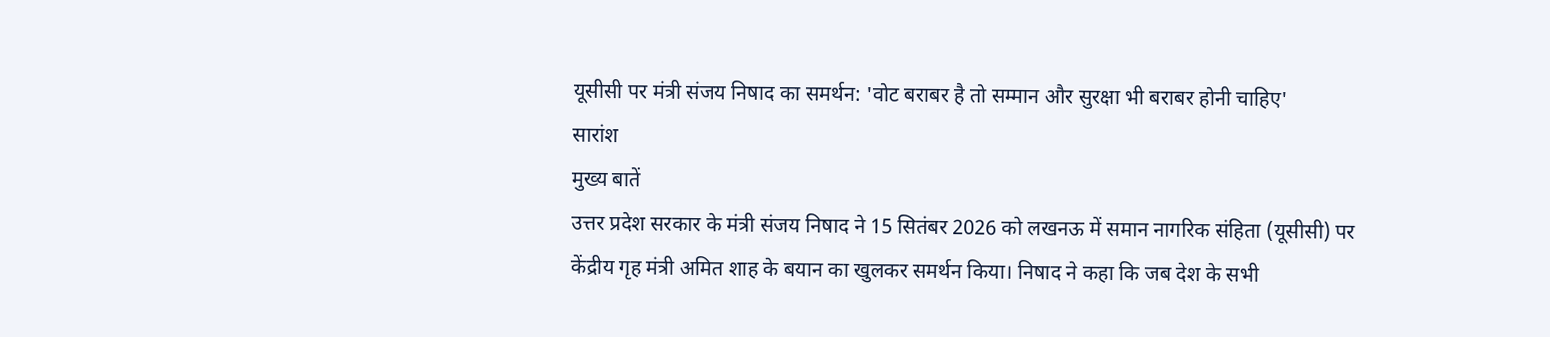यूसीसी पर मंत्री संजय निषाद का समर्थन: 'वोट बराबर है तो सम्मान और सुरक्षा भी बराबर होनी चाहिए'
सारांश
मुख्य बातें
उत्तर प्रदेश सरकार के मंत्री संजय निषाद ने 15 सितंबर 2026 को लखनऊ में समान नागरिक संहिता (यूसीसी) पर केंद्रीय गृह मंत्री अमित शाह के बयान का खुलकर समर्थन किया। निषाद ने कहा कि जब देश के सभी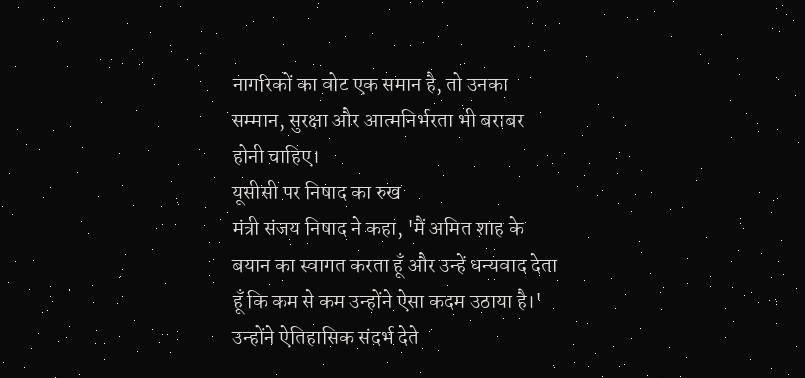नागरिकों का वोट एक समान है, तो उनका सम्मान, सुरक्षा और आत्मनिर्भरता भी बराबर होनी चाहिए।
यूसीसी पर निषाद का रुख
मंत्री संजय निषाद ने कहा, 'मैं अमित शाह के बयान का स्वागत करता हूँ और उन्हें धन्यवाद देता हूँ कि कम से कम उन्होंने ऐसा कदम उठाया है।' उन्होंने ऐतिहासिक संदर्भ देते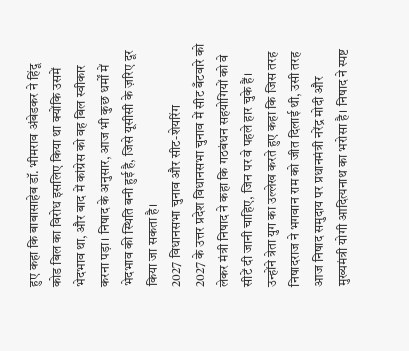हुए कहा कि बाबासाहेब डॉ. भीमराव अंबेडकर ने हिंदू कोड बिल का विरोध इसलिए किया था क्योंकि उसमें भेदभाव था, और बाद में कांग्रेस को वह बिल स्वीकार करना पड़ा। निषाद के अनुसार, आज भी कुछ धर्मों में भेदभाव की स्थिति बनी हुई है, जिसे यूसीसी के ज़रिए दूर किया जा सकता है।
2027 विधानसभा चुनाव और सीट-शेयरिंग
2027 के उत्तर प्रदेश विधानसभा चुनाव में सीट बँटवारे को लेकर मंत्री निषाद ने कहा कि गठबंधन सहयोगियों को वे सीटें दी जानी चाहिए, जिन पर वे पहले हार चुके हैं। उन्होंने त्रेता युग का उल्लेख करते हुए कहा कि जिस तरह निषादराज ने भगवान राम को जीत दिलाई थी, उसी तरह आज निषाद समुदाय पर प्रधानमंत्री नरेंद्र मोदी और मुख्यमंत्री योगी आदित्यनाथ का भरोसा है। निषाद ने स्पष्ट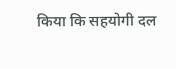किया कि सहयोगी दल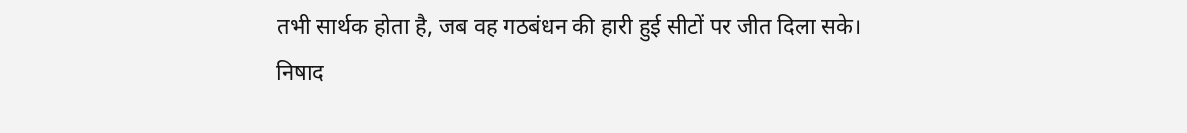तभी सार्थक होता है, जब वह गठबंधन की हारी हुई सीटों पर जीत दिला सके।
निषाद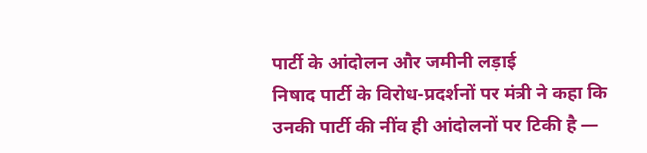पार्टी के आंदोलन और जमीनी लड़ाई
निषाद पार्टी के विरोध-प्रदर्शनों पर मंत्री ने कहा कि उनकी पार्टी की नींव ही आंदोलनों पर टिकी है —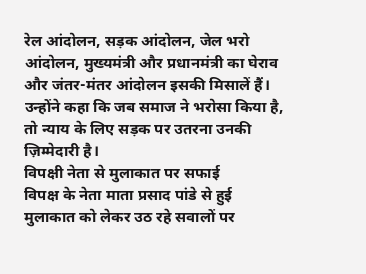रेल आंदोलन, सड़क आंदोलन, जेल भरो आंदोलन, मुख्यमंत्री और प्रधानमंत्री का घेराव और जंतर-मंतर आंदोलन इसकी मिसालें हैं। उन्होंने कहा कि जब समाज ने भरोसा किया है, तो न्याय के लिए सड़क पर उतरना उनकी ज़िम्मेदारी है।
विपक्षी नेता से मुलाकात पर सफाई
विपक्ष के नेता माता प्रसाद पांडे से हुई मुलाकात को लेकर उठ रहे सवालों पर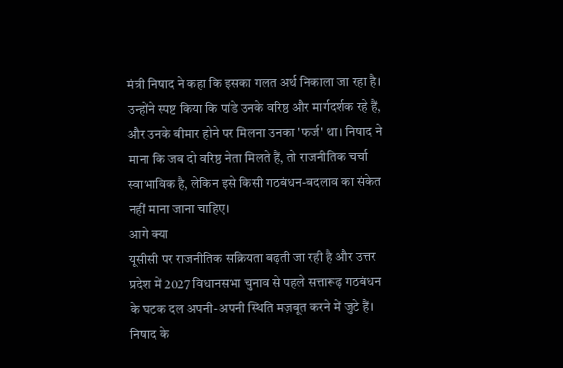मंत्री निषाद ने कहा कि इसका गलत अर्थ निकाला जा रहा है। उन्होंने स्पष्ट किया कि पांडे उनके वरिष्ठ और मार्गदर्शक रहे हैं, और उनके बीमार होने पर मिलना उनका 'फर्ज' था। निषाद ने माना कि जब दो वरिष्ठ नेता मिलते हैं, तो राजनीतिक चर्चा स्वाभाविक है, लेकिन इसे किसी गठबंधन-बदलाव का संकेत नहीं माना जाना चाहिए।
आगे क्या
यूसीसी पर राजनीतिक सक्रियता बढ़ती जा रही है और उत्तर प्रदेश में 2027 विधानसभा चुनाव से पहले सत्तारूढ़ गठबंधन के घटक दल अपनी-अपनी स्थिति मज़बूत करने में जुटे हैं। निषाद के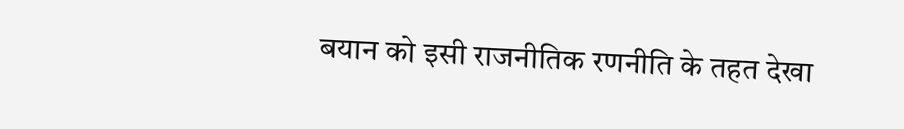बयान को इसी राजनीतिक रणनीति के तहत देखा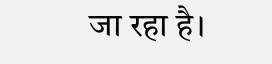जा रहा है।